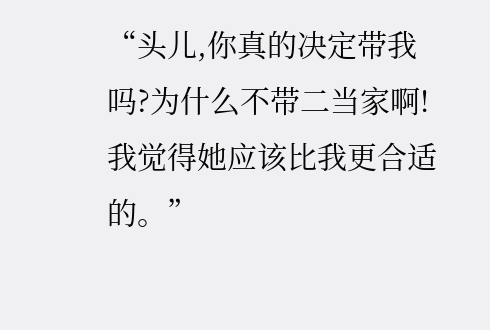“头儿,你真的决定带我吗?为什么不带二当家啊!我觉得她应该比我更合适的。”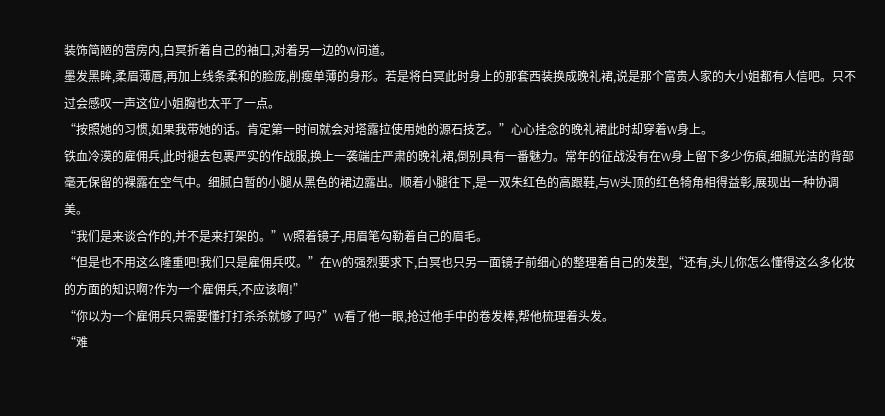装饰简陋的营房内,白冥折着自己的袖口,对着另一边的W问道。
墨发黑眸,柔眉薄唇,再加上线条柔和的脸庞,削瘦单薄的身形。若是将白冥此时身上的那套西装换成晚礼裙,说是那个富贵人家的大小姐都有人信吧。只不过会感叹一声这位小姐胸也太平了一点。
“按照她的习惯,如果我带她的话。肯定第一时间就会对塔露拉使用她的源石技艺。”心心挂念的晚礼裙此时却穿着W身上。
铁血冷漠的雇佣兵,此时褪去包裹严实的作战服,换上一袭端庄严肃的晚礼裙,倒别具有一番魅力。常年的征战没有在W身上留下多少伤痕,细腻光洁的背部毫无保留的裸露在空气中。细腻白暂的小腿从黑色的裙边露出。顺着小腿往下,是一双朱红色的高跟鞋,与W头顶的红色犄角相得益彰,展现出一种协调美。
“我们是来谈合作的,并不是来打架的。”W照着镜子,用眉笔勾勒着自己的眉毛。
“但是也不用这么隆重吧!我们只是雇佣兵哎。”在W的强烈要求下,白冥也只另一面镜子前细心的整理着自己的发型,“还有,头儿你怎么懂得这么多化妆的方面的知识啊?作为一个雇佣兵,不应该啊!”
“你以为一个雇佣兵只需要懂打打杀杀就够了吗?”W看了他一眼,抢过他手中的卷发棒,帮他梳理着头发。
“难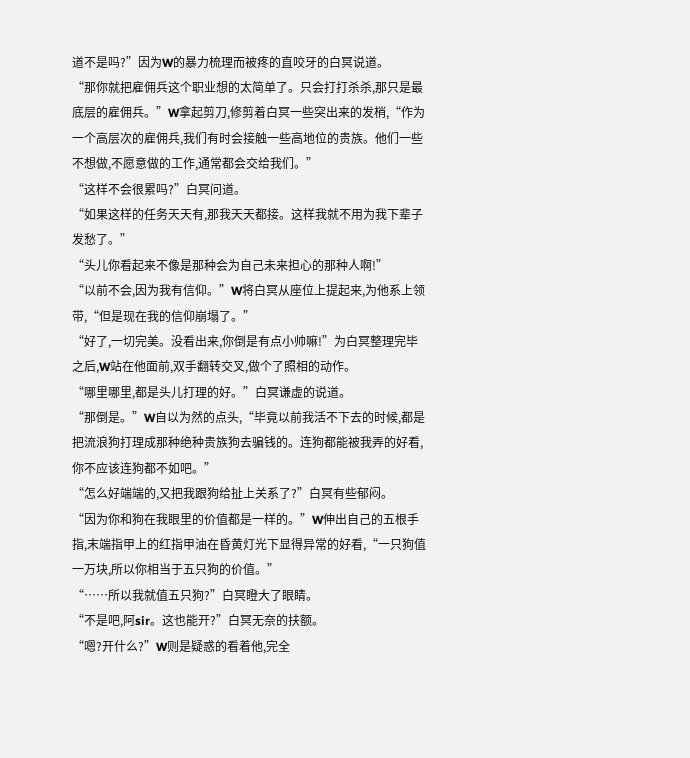道不是吗?”因为W的暴力梳理而被疼的直咬牙的白冥说道。
“那你就把雇佣兵这个职业想的太简单了。只会打打杀杀,那只是最底层的雇佣兵。”W拿起剪刀,修剪着白冥一些突出来的发梢,“作为一个高层次的雇佣兵,我们有时会接触一些高地位的贵族。他们一些不想做,不愿意做的工作,通常都会交给我们。”
“这样不会很累吗?”白冥问道。
“如果这样的任务天天有,那我天天都接。这样我就不用为我下辈子发愁了。”
“头儿你看起来不像是那种会为自己未来担心的那种人啊!”
“以前不会,因为我有信仰。”W将白冥从座位上提起来,为他系上领带,“但是现在我的信仰崩塌了。”
“好了,一切完美。没看出来,你倒是有点小帅嘛!”为白冥整理完毕之后,W站在他面前,双手翻转交叉,做个了照相的动作。
“哪里哪里,都是头儿打理的好。”白冥谦虚的说道。
“那倒是。”W自以为然的点头,“毕竟以前我活不下去的时候,都是把流浪狗打理成那种绝种贵族狗去骗钱的。连狗都能被我弄的好看,你不应该连狗都不如吧。”
“怎么好端端的,又把我跟狗给扯上关系了?”白冥有些郁闷。
“因为你和狗在我眼里的价值都是一样的。”W伸出自己的五根手指,末端指甲上的红指甲油在昏黄灯光下显得异常的好看,“一只狗值一万块,所以你相当于五只狗的价值。”
“……所以我就值五只狗?”白冥瞪大了眼睛。
“不是吧,阿sir。这也能开?”白冥无奈的扶额。
“嗯?开什么?”W则是疑惑的看着他,完全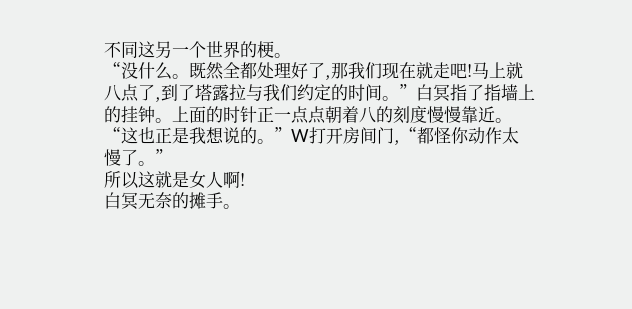不同这另一个世界的梗。
“没什么。既然全都处理好了,那我们现在就走吧!马上就八点了,到了塔露拉与我们约定的时间。”白冥指了指墙上的挂钟。上面的时针正一点点朝着八的刻度慢慢靠近。
“这也正是我想说的。”W打开房间门,“都怪你动作太慢了。”
所以这就是女人啊!
白冥无奈的摊手。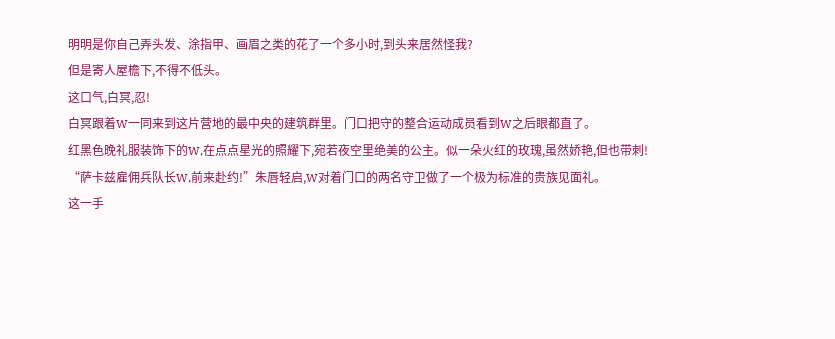明明是你自己弄头发、涂指甲、画眉之类的花了一个多小时,到头来居然怪我?
但是寄人屋檐下,不得不低头。
这口气,白冥,忍!
白冥跟着W一同来到这片营地的最中央的建筑群里。门口把守的整合运动成员看到W之后眼都直了。
红黑色晚礼服装饰下的W,在点点星光的照耀下,宛若夜空里绝美的公主。似一朵火红的玫瑰,虽然娇艳,但也带刺!
“萨卡兹雇佣兵队长W,前来赴约!”朱唇轻启,W对着门口的两名守卫做了一个极为标准的贵族见面礼。
这一手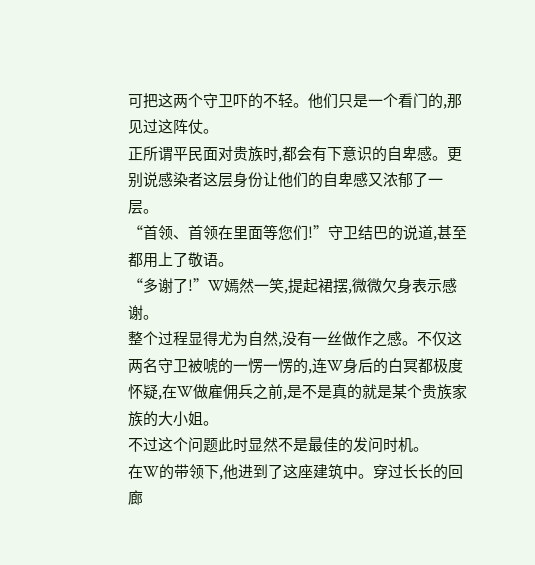可把这两个守卫吓的不轻。他们只是一个看门的,那见过这阵仗。
正所谓平民面对贵族时,都会有下意识的自卑感。更别说感染者这层身份让他们的自卑感又浓郁了一层。
“首领、首领在里面等您们!”守卫结巴的说道,甚至都用上了敬语。
“多谢了!”W嫣然一笑,提起裙摆,微微欠身表示感谢。
整个过程显得尤为自然,没有一丝做作之感。不仅这两名守卫被唬的一愣一愣的,连W身后的白冥都极度怀疑,在W做雇佣兵之前,是不是真的就是某个贵族家族的大小姐。
不过这个问题此时显然不是最佳的发问时机。
在W的带领下,他进到了这座建筑中。穿过长长的回廊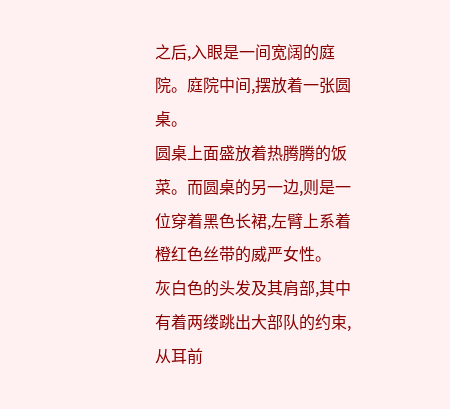之后,入眼是一间宽阔的庭院。庭院中间,摆放着一张圆桌。
圆桌上面盛放着热腾腾的饭菜。而圆桌的另一边,则是一位穿着黑色长裙,左臂上系着橙红色丝带的威严女性。
灰白色的头发及其肩部,其中有着两缕跳出大部队的约束,从耳前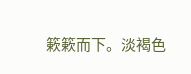簌簌而下。淡褐色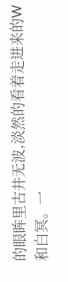的眼眸里古井无波,淡然的看着走进来的W和白冥。一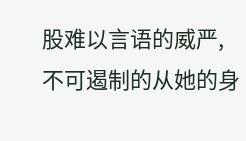股难以言语的威严,不可遏制的从她的身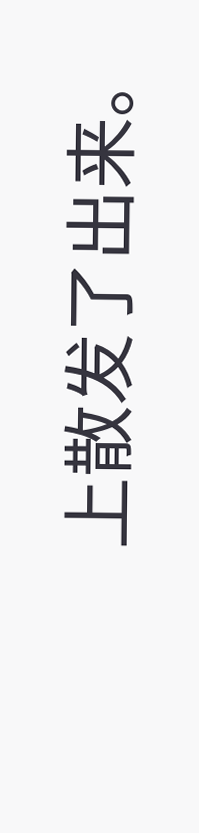上散发了出来。